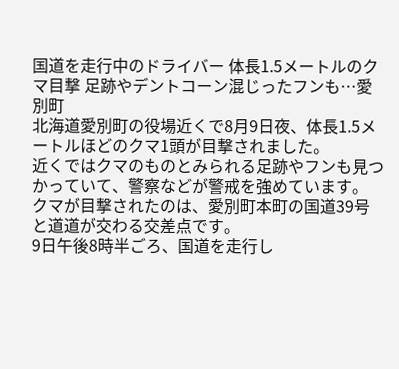国道を走行中のドライバー 体長1.5メートルのクマ目撃 足跡やデントコーン混じったフンも…愛別町
北海道愛別町の役場近くで8月9日夜、体長1.5メートルほどのクマ1頭が目撃されました。
近くではクマのものとみられる足跡やフンも見つかっていて、警察などが警戒を強めています。
クマが目撃されたのは、愛別町本町の国道39号と道道が交わる交差点です。
9日午後8時半ごろ、国道を走行し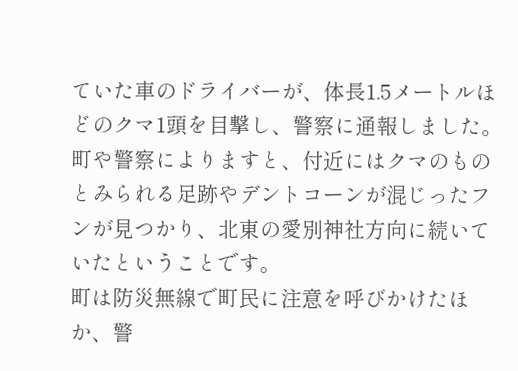ていた車のドライバーが、体長1.5メートルほどのクマ1頭を目撃し、警察に通報しました。
町や警察によりますと、付近にはクマのものとみられる足跡やデントコーンが混じったフンが見つかり、北東の愛別神社方向に続いていたということです。
町は防災無線で町民に注意を呼びかけたほか、警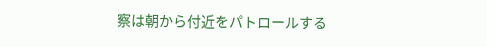察は朝から付近をパトロールする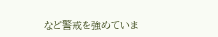など警戒を強めていま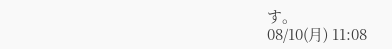す。
08/10(月) 11:08